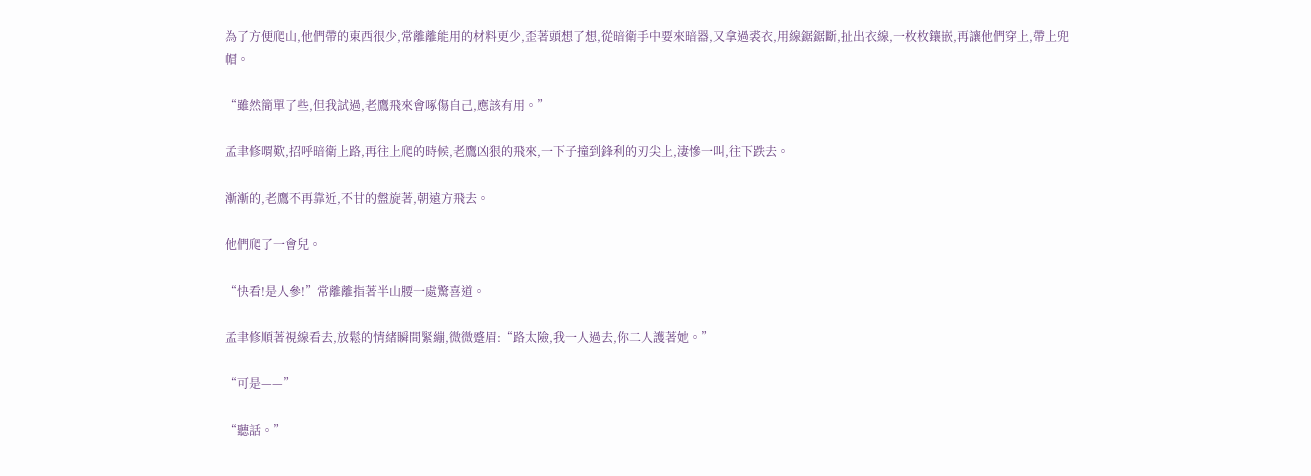為了方便爬山,他們帶的東西很少,常離離能用的材料更少,歪著頭想了想,從暗衛手中要來暗器,又拿過裘衣,用線鋸鋸斷,扯出衣線,一枚枚鑲嵌,再讓他們穿上,帶上兜帽。

“雖然簡單了些,但我試過,老鷹飛來會啄傷自己,應該有用。”

孟聿修喟歎,招呼暗衛上路,再往上爬的時候,老鷹凶狠的飛來,一下子撞到鋒利的刃尖上,淒慘一叫,往下跌去。

漸漸的,老鷹不再靠近,不甘的盤旋著,朝遠方飛去。

他們爬了一會兒。

“快看!是人參!”常離離指著半山腰一處驚喜道。

孟聿修順著視線看去,放鬆的情緒瞬間緊繃,微微蹙眉:“路太險,我一人過去,你二人護著她。”

“可是——”

“聽話。”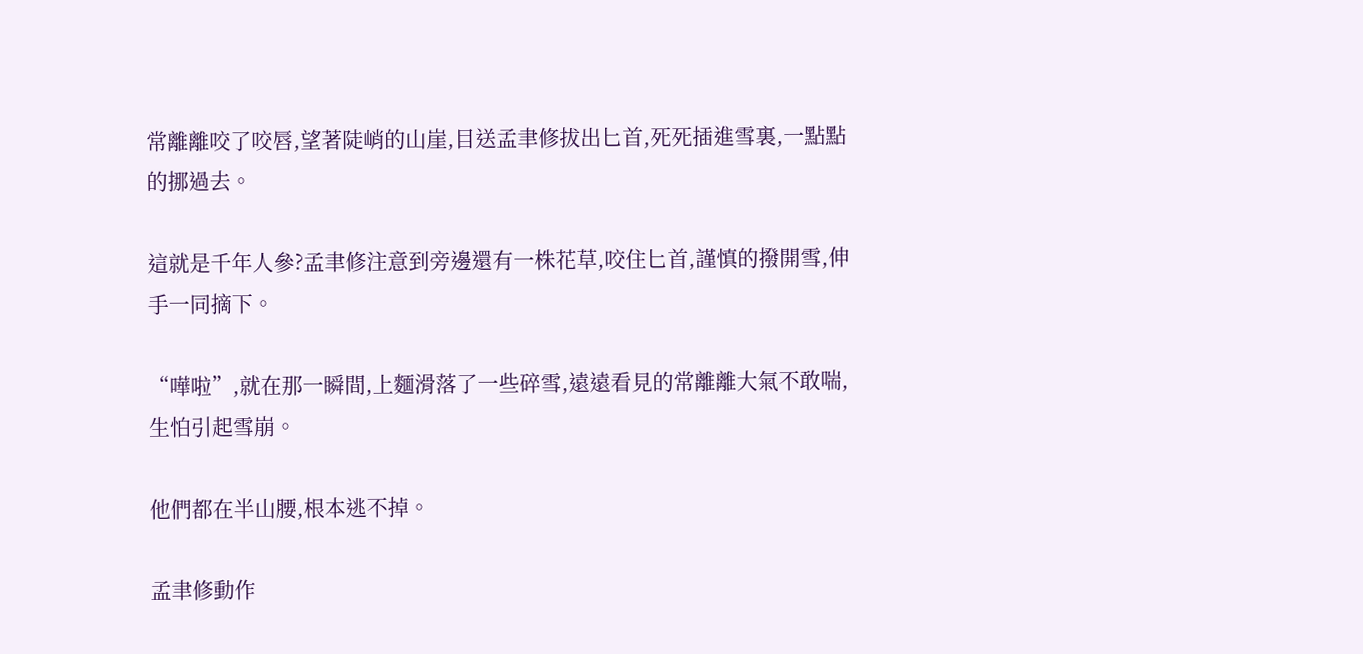常離離咬了咬唇,望著陡峭的山崖,目送孟聿修拔出匕首,死死插進雪裏,一點點的挪過去。

這就是千年人參?孟聿修注意到旁邊還有一株花草,咬住匕首,謹慎的撥開雪,伸手一同摘下。

“嘩啦”,就在那一瞬間,上麵滑落了一些碎雪,遠遠看見的常離離大氣不敢喘,生怕引起雪崩。

他們都在半山腰,根本逃不掉。

孟聿修動作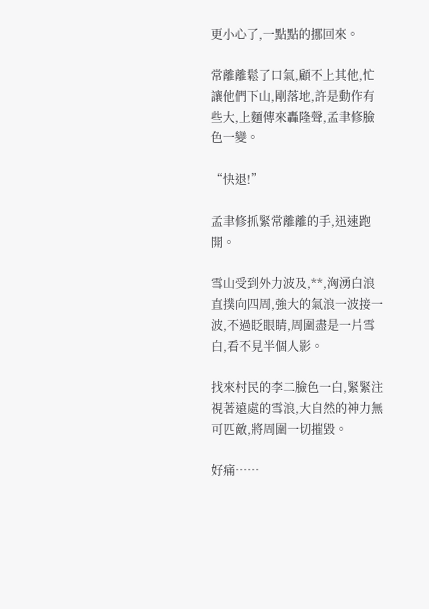更小心了,一點點的挪回來。

常離離鬆了口氣,顧不上其他,忙讓他們下山,剛落地,許是動作有些大,上麵傳來轟隆聲,孟聿修臉色一變。

“快退!”

孟聿修抓緊常離離的手,迅速跑開。

雪山受到外力波及,**,洶湧白浪直撲向四周,強大的氣浪一波接一波,不過眨眼睛,周圍盡是一片雪白,看不見半個人影。

找來村民的李二臉色一白,緊緊注視著遠處的雪浪,大自然的神力無可匹敵,將周圍一切摧毀。

好痛……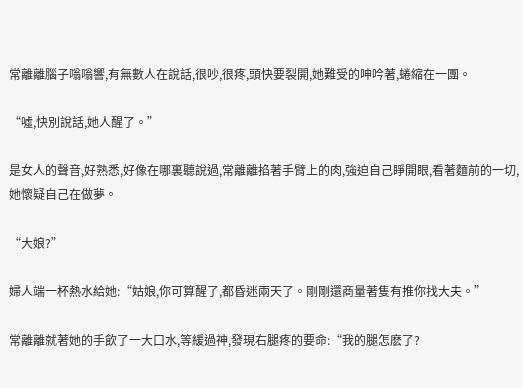常離離腦子嗡嗡響,有無數人在說話,很吵,很疼,頭快要裂開,她難受的呻吟著,蜷縮在一團。

“噓,快別說話,她人醒了。”

是女人的聲音,好熟悉,好像在哪裏聽說過,常離離掐著手臂上的肉,強迫自己睜開眼,看著麵前的一切,她懷疑自己在做夢。

“大娘?”

婦人端一杯熱水給她:“姑娘,你可算醒了,都昏迷兩天了。剛剛還商量著隻有推你找大夫。”

常離離就著她的手飲了一大口水,等緩過神,發現右腿疼的要命:“我的腿怎麽了?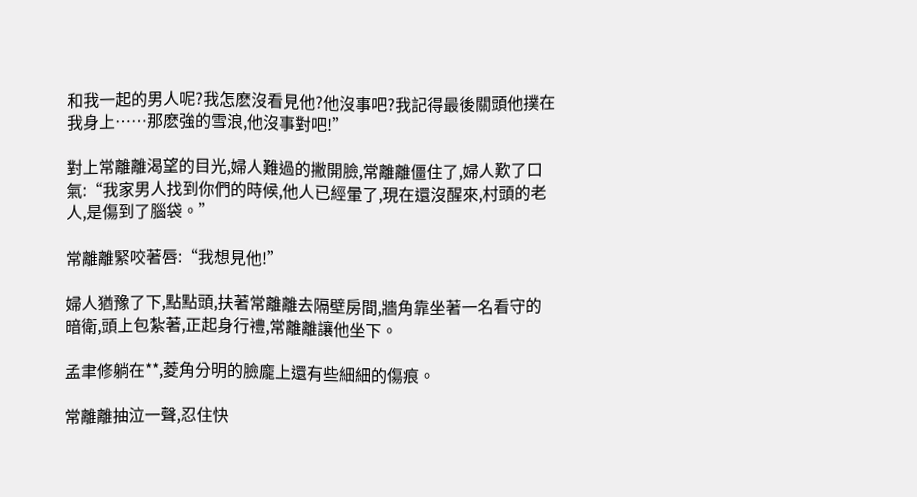和我一起的男人呢?我怎麽沒看見他?他沒事吧?我記得最後關頭他撲在我身上……那麽強的雪浪,他沒事對吧!”

對上常離離渴望的目光,婦人難過的撇開臉,常離離僵住了,婦人歎了口氣:“我家男人找到你們的時候,他人已經暈了,現在還沒醒來,村頭的老人,是傷到了腦袋。”

常離離緊咬著唇:“我想見他!”

婦人猶豫了下,點點頭,扶著常離離去隔壁房間,牆角靠坐著一名看守的暗衛,頭上包紮著,正起身行禮,常離離讓他坐下。

孟聿修躺在**,菱角分明的臉龐上還有些細細的傷痕。

常離離抽泣一聲,忍住快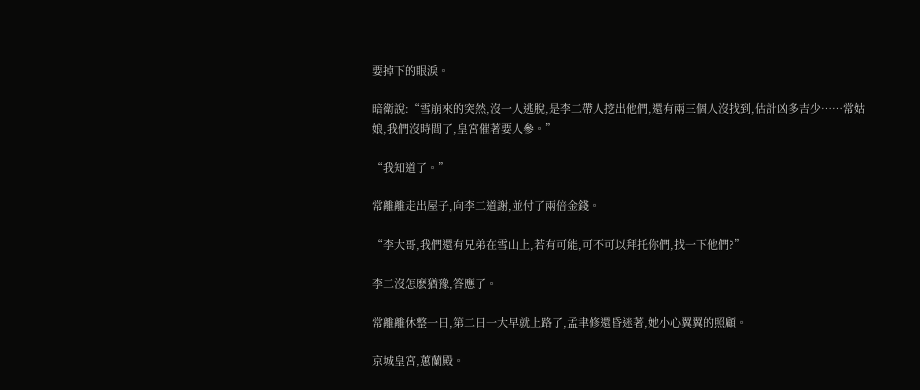要掉下的眼淚。

暗衛說:“雪崩來的突然,沒一人逃脫,是李二帶人挖出他們,還有兩三個人沒找到,估計凶多吉少……常姑娘,我們沒時間了,皇宮催著要人參。”

“我知道了。”

常離離走出屋子,向李二道謝,並付了兩倍金錢。

“李大哥,我們還有兄弟在雪山上,若有可能,可不可以拜托你們,找一下他們?”

李二沒怎麽猶豫,答應了。

常離離休整一日,第二日一大早就上路了,孟聿修還昏迷著,她小心翼翼的照顧。

京城皇宮,蕙蘭殿。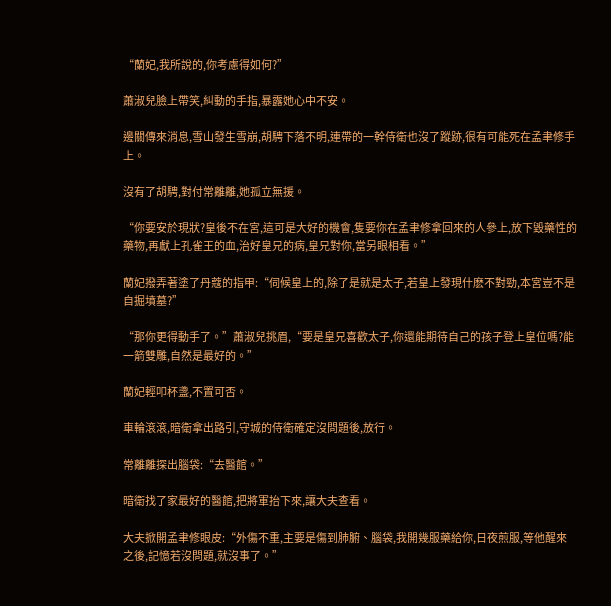“蘭妃,我所說的,你考慮得如何?”

蕭淑兒臉上帶笑,糾動的手指,暴露她心中不安。

邊關傳來消息,雪山發生雪崩,胡騁下落不明,連帶的一幹侍衛也沒了蹤跡,很有可能死在孟聿修手上。

沒有了胡騁,對付常離離,她孤立無援。

“你要安於現狀?皇後不在宮,這可是大好的機會,隻要你在孟聿修拿回來的人參上,放下毀藥性的藥物,再獻上孔雀王的血,治好皇兄的病,皇兄對你,當另眼相看。”

蘭妃撥弄著塗了丹蔻的指甲:“伺候皇上的,除了是就是太子,若皇上發現什麽不對勁,本宮豈不是自掘墳墓?”

“那你更得動手了。”蕭淑兒挑眉,“要是皇兄喜歡太子,你還能期待自己的孩子登上皇位嗎?能一箭雙雕,自然是最好的。”

蘭妃輕叩杯盞,不置可否。

車輪滾滾,暗衛拿出路引,守城的侍衛確定沒問題後,放行。

常離離探出腦袋:“去醫館。”

暗衛找了家最好的醫館,把將軍抬下來,讓大夫查看。

大夫掀開孟聿修眼皮:“外傷不重,主要是傷到肺腑、腦袋,我開幾服藥給你,日夜煎服,等他醒來之後,記憶若沒問題,就沒事了。”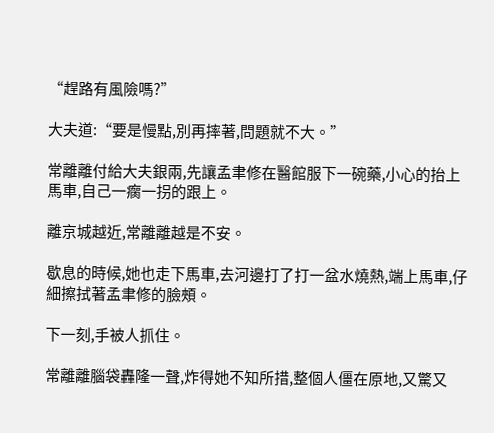“趕路有風險嗎?”

大夫道:“要是慢點,別再摔著,問題就不大。”

常離離付給大夫銀兩,先讓孟聿修在醫館服下一碗藥,小心的抬上馬車,自己一瘸一拐的跟上。

離京城越近,常離離越是不安。

歇息的時候,她也走下馬車,去河邊打了打一盆水燒熱,端上馬車,仔細擦拭著孟聿修的臉頰。

下一刻,手被人抓住。

常離離腦袋轟隆一聲,炸得她不知所措,整個人僵在原地,又驚又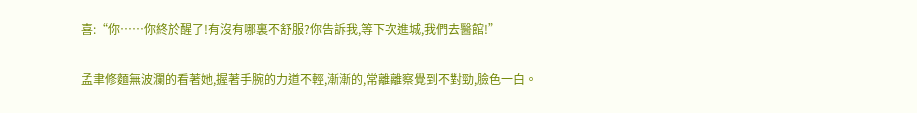喜:“你……你終於醒了!有沒有哪裏不舒服?你告訴我,等下次進城,我們去醫館!”

孟聿修麵無波瀾的看著她,握著手腕的力道不輕,漸漸的,常離離察覺到不對勁,臉色一白。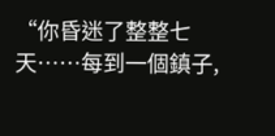“你昏迷了整整七天……每到一個鎮子,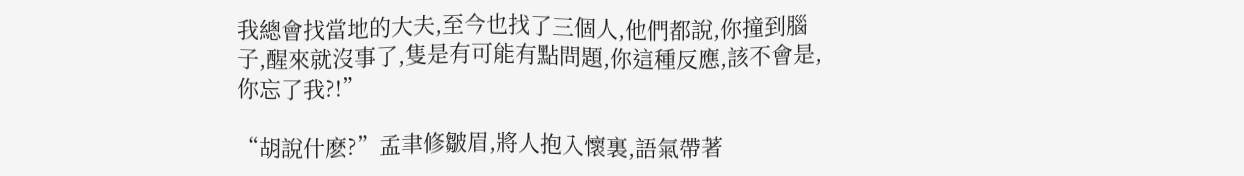我總會找當地的大夫,至今也找了三個人,他們都說,你撞到腦子,醒來就沒事了,隻是有可能有點問題,你這種反應,該不會是,你忘了我?!”

“胡說什麽?”孟聿修皺眉,將人抱入懷裏,語氣帶著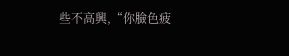些不高興,“你臉色疲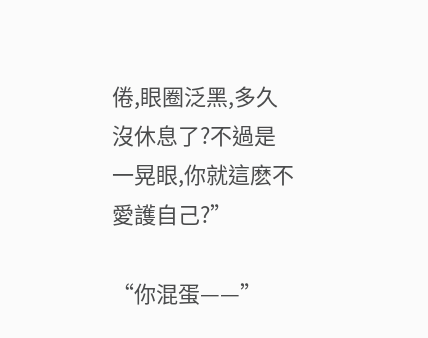倦,眼圈泛黑,多久沒休息了?不過是一晃眼,你就這麽不愛護自己?”

“你混蛋——”